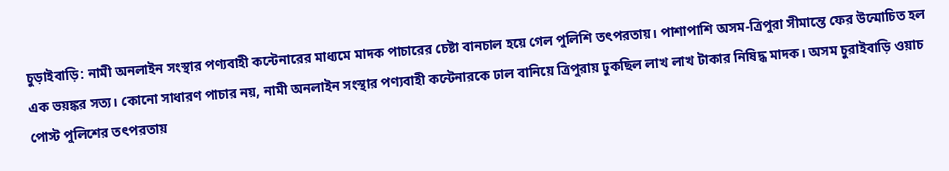চুড়াইবাড়ি: নামী অনলাইন সংস্থার পণ্যবাহী কন্টেনারের মাধ্যমে মাদক পাচারের চেষ্টা বানচাল হয়ে গেল পুলিশি তৎপরতায়। পাশাপাশি অসম-ত্রিপুরা সীমান্তে ফের উন্মোচিত হল এক ভয়ঙ্কর সত্য। কোনো সাধারণ পাচার নয়, নামী অনলাইন সংস্থার পণ্যবাহী কন্টেনারকে ঢাল বানিয়ে ত্রিপুরায় ঢুকছিল লাখ লাখ টাকার নিষিদ্ধ মাদক। অসম চুরাইবাড়ি ওয়াচ পোস্ট পুলিশের তৎপরতায়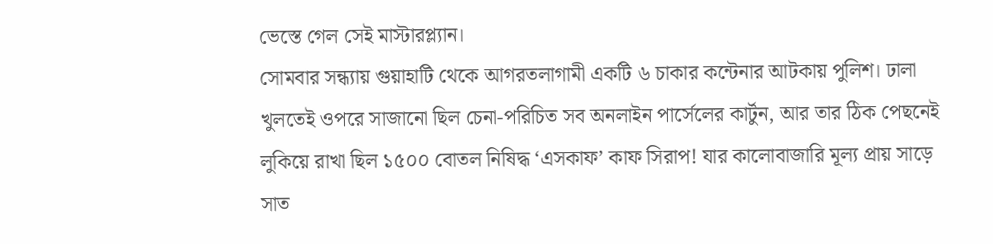ভেস্তে গেল সেই মাস্টারপ্ল্যান।
সোমবার সন্ধ্যায় গুয়াহাটি থেকে আগরতলাগামী একটি ৬ চাকার কন্টেনার আটকায় পুলিশ। ঢালা খুলতেই ওপরে সাজানো ছিল চেনা-পরিচিত সব অনলাইন পার্সেলের কার্টুন, আর তার ঠিক পেছনেই লুকিয়ে রাখা ছিল ১৫০০ বোতল নিষিদ্ধ ‘এসকাফ’ কাফ সিরাপ! যার কালোবাজারি মূল্য প্রায় সাড়ে সাত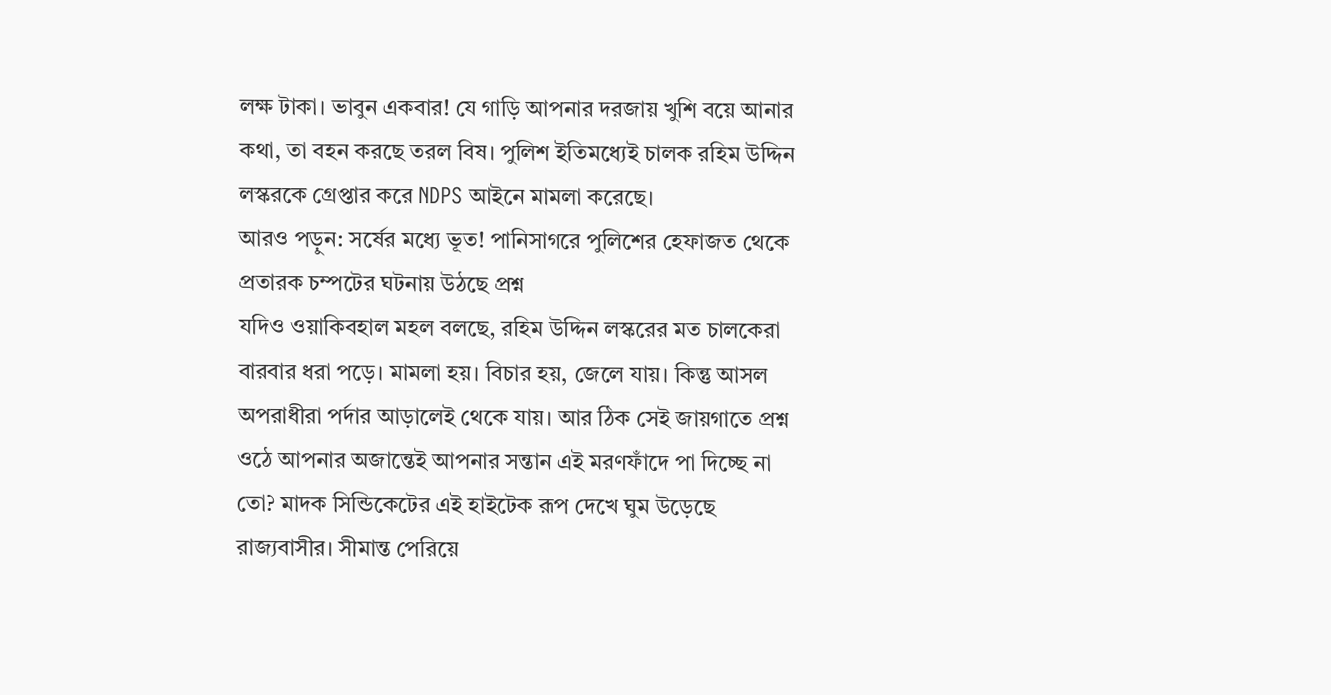লক্ষ টাকা। ভাবুন একবার! যে গাড়ি আপনার দরজায় খুশি বয়ে আনার কথা, তা বহন করছে তরল বিষ। পুলিশ ইতিমধ্যেই চালক রহিম উদ্দিন লস্করকে গ্রেপ্তার করে NDPS আইনে মামলা করেছে।
আরও পড়ুন: সর্ষের মধ্যে ভূত! পানিসাগরে পুলিশের হেফাজত থেকে প্রতারক চম্পটের ঘটনায় উঠছে প্রশ্ন
যদিও ওয়াকিবহাল মহল বলছে, রহিম উদ্দিন লস্করের মত চালকেরা বারবার ধরা পড়ে। মামলা হয়। বিচার হয়, জেলে যায়। কিন্তু আসল অপরাধীরা পর্দার আড়ালেই থেকে যায়। আর ঠিক সেই জায়গাতে প্রশ্ন ওঠে আপনার অজান্তেই আপনার সন্তান এই মরণফাঁদে পা দিচ্ছে না তো? মাদক সিন্ডিকেটের এই হাইটেক রূপ দেখে ঘুম উড়েছে রাজ্যবাসীর। সীমান্ত পেরিয়ে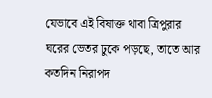যেভাবে এই বিষাক্ত থাবা ত্রিপুরার ঘরের ভেতর ঢুকে পড়ছে, তাতে আর কতদিন নিরাপদ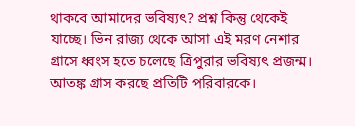থাকবে আমাদের ভবিষ্যৎ? প্রশ্ন কিন্তু থেকেই যাচ্ছে। ভিন রাজ্য থেকে আসা এই মরণ নেশার গ্রাসে ধ্বংস হতে চলেছে ত্রিপুরার ভবিষ্যৎ প্রজন্ম। আতঙ্ক গ্রাস করছে প্রতিটি পরিবারকে।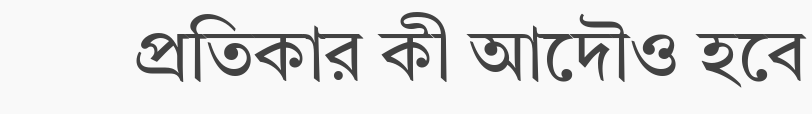প্রতিকার কী আদৌও হবে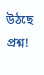উঠছে প্রশ্ন!